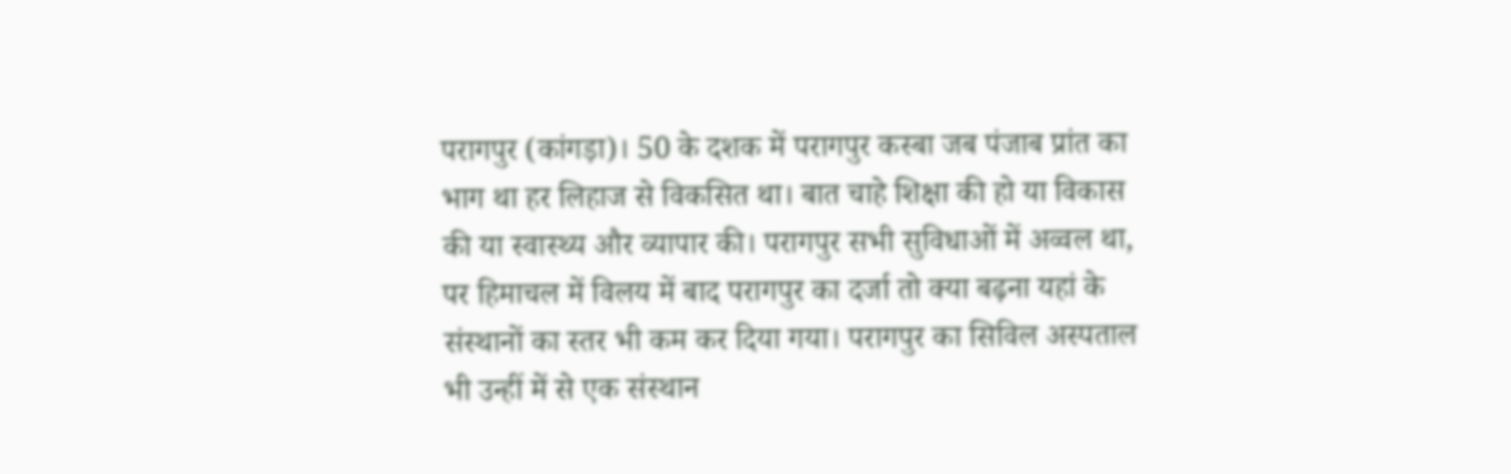परागपुर (कांगड़ा)। 50 के दशक में परागपुर कस्बा जब पंजाब प्रांत का भाग था हर लिहाज से विकसित था। बात चाहे शिक्षा की हो या विकास की या स्वास्थ्य और व्यापार की। परागपुर सभी सुविधाओं में अव्वल था, पर हिमाचल में विलय में बाद परागपुर का दर्जा तो क्या बढ़ना यहां के संस्थानों का स्तर भी कम कर दिया गया। परागपुर का सिविल अस्पताल भी उन्हीं में से एक संस्थान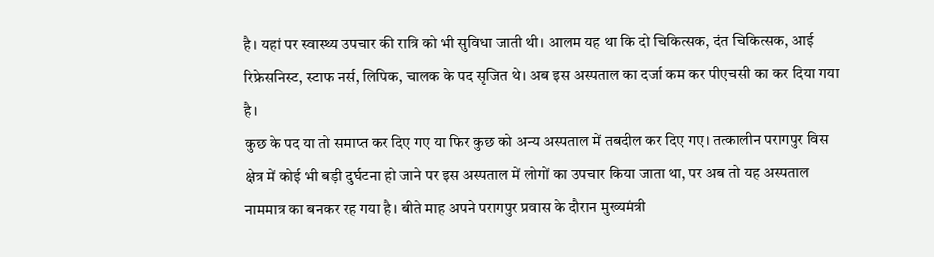है। यहां पर स्वास्थ्य उपचार की रात्रि को भी सुविधा जाती थी। आलम यह था कि दो चिकित्सक, दंत चिकित्सक, आई रिफ्रेसनिस्ट, स्टाफ नर्स, लिपिक, चालक के पद सृजित थे। अब इस अस्पताल का दर्जा कम कर पीएचसी का कर दिया गया है।
कुछ के पद या तो समाप्त कर दिए गए या फिर कुछ को अन्य अस्पताल में तबदील कर दिए गए। तत्कालीन परागपुर विस क्षेत्र में कोई भी बड़ी दुर्घटना हो जाने पर इस अस्पताल में लोगों का उपचार किया जाता था, पर अब तो यह अस्पताल नाममात्र का बनकर रह गया है। बीते माह अपने परागपुर प्रवास के दौरान मुख्यमंत्री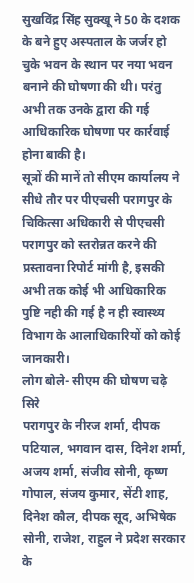सुखविंद्र सिंह सुक्खू ने 50 के दशक के बने हुए अस्पताल के जर्जर हो चुके भवन के स्थान पर नया भवन बनाने की घोषणा की थी। परंतु अभी तक उनके द्वारा की गई आधिकारिक घोषणा पर कार्रवाई होना बाकी है।
सूत्रों की मानें तो सीएम कार्यालय ने सीधे तौर पर पीएचसी परागपुर के चिकित्सा अधिकारी से पीएचसी परागपुर को स्तरोन्नत करने की प्रस्तावना रिपोर्ट मांगी है, इसकी अभी तक कोई भी आधिकारिक पुष्टि नही की गई है न ही स्वास्थ्य विभाग के आलाधिकारियों को कोई जानकारी।
लोग बोले- सीएम की घोषण चढ़े सिरे
परागपुर के नीरज शर्मा, दीपक पटियाल, भगवान दास, दिनेश शर्मा, अजय शर्मा, संजीव सोनी, कृष्ण गोपाल, संजय कुमार, सेंटी शाह, दिनेश कौल, दीपक सूद, अभिषेक सोनी, राजेश, राहुल ने प्रदेश सरकार के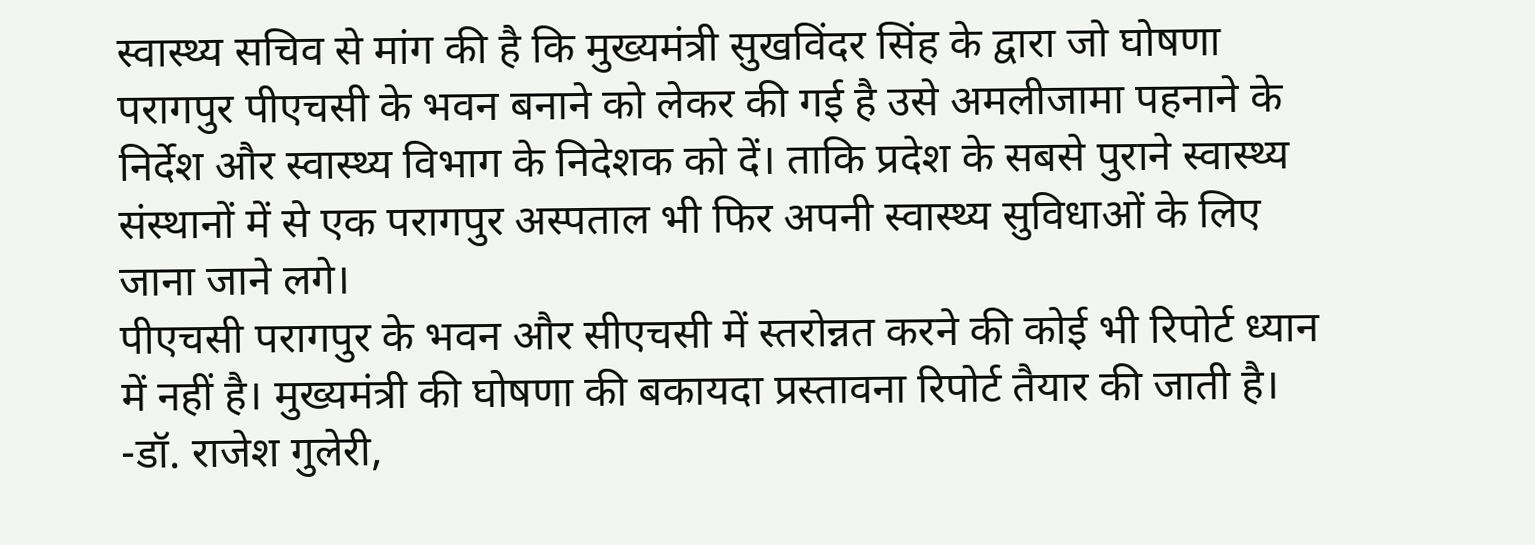स्वास्थ्य सचिव से मांग की है कि मुख्यमंत्री सुखविंदर सिंह के द्वारा जो घोषणा परागपुर पीएचसी के भवन बनाने को लेकर की गई है उसे अमलीजामा पहनाने के निर्देश और स्वास्थ्य विभाग के निदेशक को दें। ताकि प्रदेश के सबसे पुराने स्वास्थ्य संस्थानों में से एक परागपुर अस्पताल भी फिर अपनी स्वास्थ्य सुविधाओं के लिए जाना जाने लगे।
पीएचसी परागपुर के भवन और सीएचसी में स्तरोन्नत करने की कोई भी रिपोर्ट ध्यान में नहीं है। मुख्यमंत्री की घोषणा की बकायदा प्रस्तावना रिपोर्ट तैयार की जाती है।
-डॉ. राजेश गुलेरी,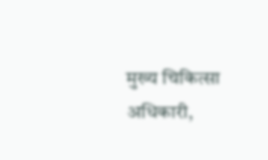मुख्य चिकित्सा अधिकारी,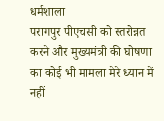धर्मशाला
परागपुर पीएचसी को स्तरोन्नत करने और मुख्यमंत्री की घोषणा का कोई भी मामला मेरे ध्यान में नहीं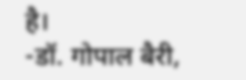है।
-डॉ. गोपाल बैरी,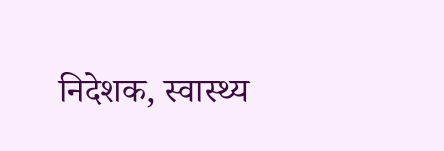निदेशक, स्वास्थ्य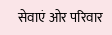सेवाएं ओर परिवार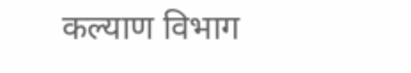कल्याण विभाग